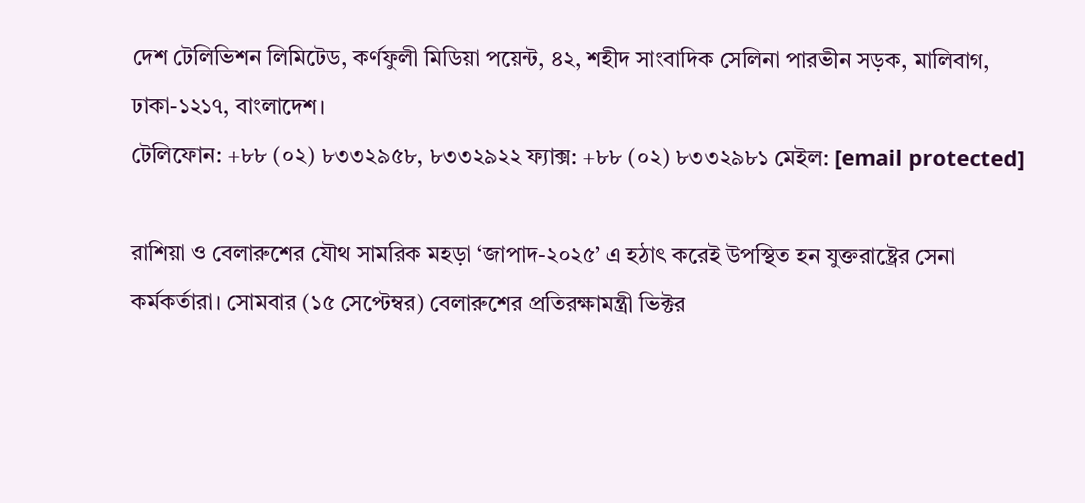দেশ টেলিভিশন লিমিটেড, কর্ণফুলী মিডিয়া পয়েন্ট, ৪২, শহীদ সাংবাদিক সেলিনা পারভীন সড়ক, মালিবাগ, ঢাকা-১২১৭, বাংলাদেশ।
টেলিফোন: +৮৮ (০২) ৮৩৩২৯৫৮, ৮৩৩২৯২২ ফ্যাক্স: +৮৮ (০২) ৮৩৩২৯৮১ মেইল: [email protected]

রাশিয়া ও বেলারুশের যৌথ সামরিক মহড়া ‘জাপাদ-২০২৫’ এ হঠাৎ করেই উপস্থিত হন যুক্তরাষ্ট্রের সেনা কর্মকর্তারা। সোমবার (১৫ সেপ্টেম্বর) বেলারুশের প্রতিরক্ষামন্ত্রী ভিক্টর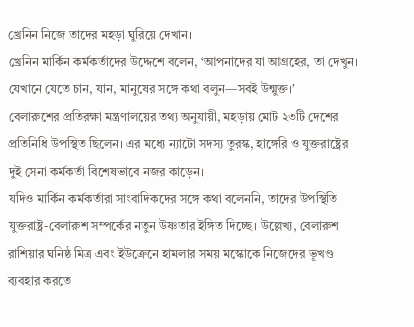খ্রেনিন নিজে তাদের মহড়া ঘুরিয়ে দেখান।
খ্রেনিন মার্কিন কর্মকর্তাদের উদ্দেশে বলেন, ‘আপনাদের যা আগ্রহের, তা দেখুন। যেখানে যেতে চান, যান, মানুষের সঙ্গে কথা বলুন—সবই উন্মুক্ত।’
বেলারুশের প্রতিরক্ষা মন্ত্রণালয়ের তথ্য অনুযায়ী, মহড়ায় মোট ২৩টি দেশের প্রতিনিধি উপস্থিত ছিলেন। এর মধ্যে ন্যাটো সদস্য তুরস্ক, হাঙ্গেরি ও যুক্তরাষ্ট্রের দুই সেনা কর্মকর্তা বিশেষভাবে নজর কাড়েন।
যদিও মার্কিন কর্মকর্তারা সাংবাদিকদের সঙ্গে কথা বলেননি, তাদের উপস্থিতি যুক্তরাষ্ট্র-বেলারুশ সম্পর্কের নতুন উষ্ণতার ইঙ্গিত দিচ্ছে। উল্লেখ্য, বেলারুশ রাশিয়ার ঘনিষ্ঠ মিত্র এবং ইউক্রেনে হামলার সময় মস্কোকে নিজেদের ভূখণ্ড ব্যবহার করতে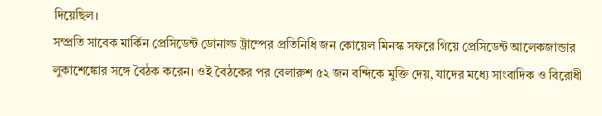দিয়েছিল।
সম্প্রতি সাবেক মার্কিন প্রেসিডেন্ট ডোনাল্ড ট্রাম্পের প্রতিনিধি জন কোয়েল মিনস্ক সফরে গিয়ে প্রেসিডেন্ট আলেকজান্ডার লুকাশেঙ্কোর সঙ্গে বৈঠক করেন। ওই বৈঠকের পর বেলারুশ ৫২ জন বন্দিকে মুক্তি দেয়, যাদের মধ্যে সাংবাদিক ও বিরোধী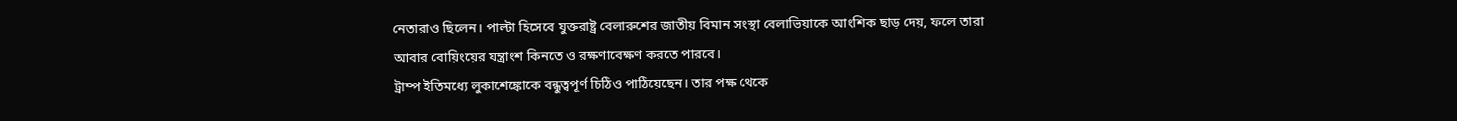নেতারাও ছিলেন। পাল্টা হিসেবে যুক্তরাষ্ট্র বেলারুশের জাতীয় বিমান সংস্থা বেলাভিয়াকে আংশিক ছাড় দেয়, ফলে তারা আবার বোয়িংয়ের যন্ত্রাংশ কিনতে ও রক্ষণাবেক্ষণ করতে পারবে।
ট্রাম্প ইতিমধ্যে লুকাশেঙ্কোকে বন্ধুত্বপূর্ণ চিঠিও পাঠিয়েছেন। তার পক্ষ থেকে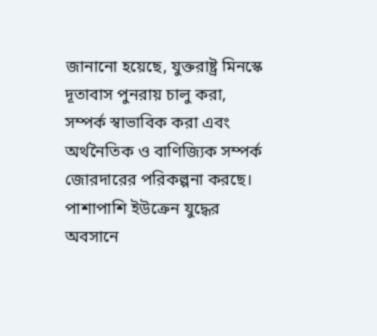জানানো হয়েছে, যুক্তরাষ্ট্র মিনস্কে দূতাবাস পুনরায় চালু করা, সম্পর্ক স্বাভাবিক করা এবং অর্থনৈতিক ও বাণিজ্যিক সম্পর্ক জোরদারের পরিকল্পনা করছে। পাশাপাশি ইউক্রেন যুদ্ধের অবসানে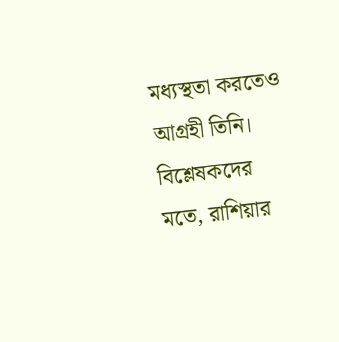মধ্যস্থতা করতেও আগ্রহী তিনি।
বিশ্লেষকদের মতে, রাশিয়ার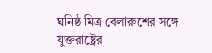ঘনিষ্ঠ মিত্র বেলারুশের সঙ্গে যুক্তরাষ্ট্রের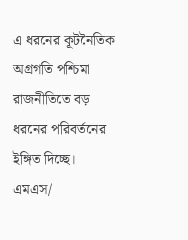এ ধরনের কূটনৈতিক অগ্রগতি পশ্চিমা রাজনীতিতে বড় ধরনের পরিবর্তনের ইঙ্গিত দিচ্ছে।
এমএস/